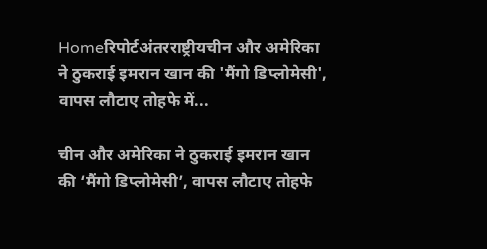Homeरिपोर्टअंतरराष्ट्रीयचीन और अमेरिका ने ठुकराई इमरान खान की 'मैंगो डिप्लोमेसी', वापस लौटाए तोहफे में...

चीन और अमेरिका ने ठुकराई इमरान खान की ‘मैंगो डिप्लोमेसी’, वापस लौटाए तोहफे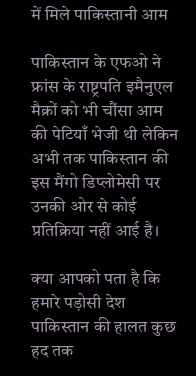में मिले पाकिस्तानी आम

पाकिस्तान के एफओ ने फ्रांस के राष्ट्रपति इमैनुएल मैक्रों को भी चौंसा आम की पेटियाँ भेजी थी लेकिन अभी तक पाकिस्तान की इस मैंगो डिप्लोमेसी पर उनकी ओर से कोई प्रतिक्रिया नहीं आई है।

क्या आपको पता है कि हमारे पड़ोसी देश पाकिस्तान की हालत कुछ हद तक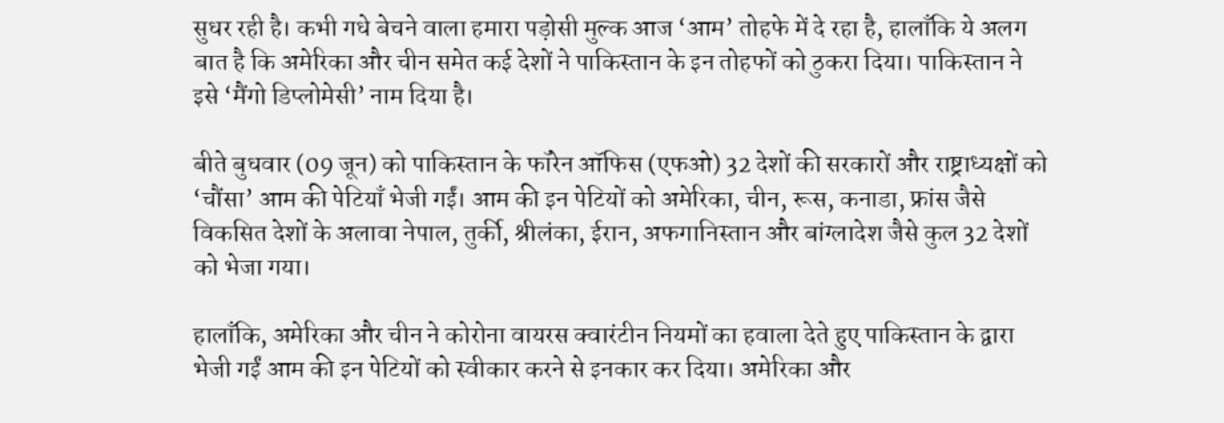सुधर रही है। कभी गधे बेचने वाला हमारा पड़ोसी मुल्क आज ‘आम’ तोहफे में दे रहा है, हालाँकि ये अलग बात है कि अमेरिका और चीन समेत कई देशों ने पाकिस्तान के इन तोहफों को ठुकरा दिया। पाकिस्तान ने इसे ‘मैंगो डिप्लोमेसी’ नाम दिया है।

बीते बुधवार (09 जून) को पाकिस्तान के फॉरेन ऑफिस (एफओ) 32 देशों की सरकारों और राष्ट्राध्यक्षों को ‘चौंसा’ आम की पेटियाँ भेजी गईं। आम की इन पेटियों को अमेरिका, चीन, रूस, कनाडा, फ्रांस जैसे विकसित देशों के अलावा नेपाल, तुर्की, श्रीलंका, ईरान, अफगानिस्तान और बांग्लादेश जैसे कुल 32 देशों को भेजा गया।

हालाँकि, अमेरिका और चीन ने कोरोना वायरस क्वारंटीन नियमों का हवाला देते हुए पाकिस्तान के द्वारा भेजी गईं आम की इन पेटियों को स्वीकार करने से इनकार कर दिया। अमेरिका और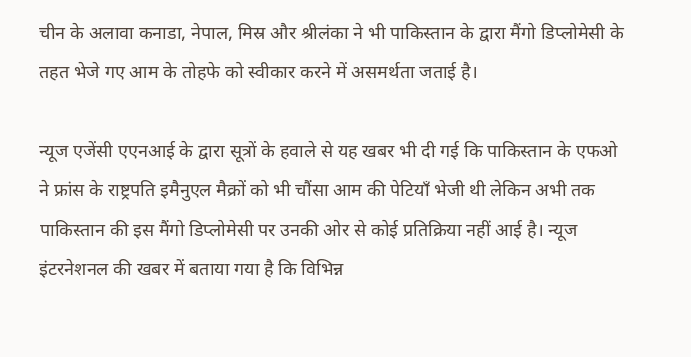चीन के अलावा कनाडा, नेपाल, मिस्र और श्रीलंका ने भी पाकिस्तान के द्वारा मैंगो डिप्लोमेसी के तहत भेजे गए आम के तोहफे को स्वीकार करने में असमर्थता जताई है।

न्यूज एजेंसी एएनआई के द्वारा सूत्रों के हवाले से यह खबर भी दी गई कि पाकिस्तान के एफओ ने फ्रांस के राष्ट्रपति इमैनुएल मैक्रों को भी चौंसा आम की पेटियाँ भेजी थी लेकिन अभी तक पाकिस्तान की इस मैंगो डिप्लोमेसी पर उनकी ओर से कोई प्रतिक्रिया नहीं आई है। न्यूज इंटरनेशनल की खबर में बताया गया है कि विभिन्न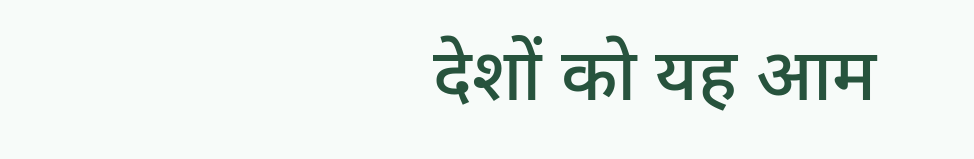देशों को यह आम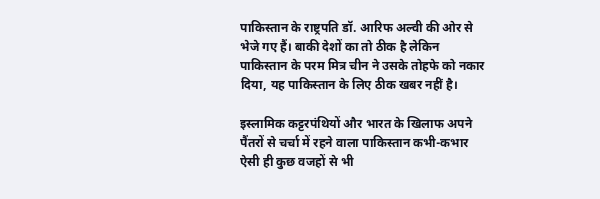पाकिस्तान के राष्ट्रपति डॉ. आरिफ अल्वी की ओर से भेजे गए हैं। बाकी देशों का तो ठीक है लेकिन पाकिस्तान के परम मित्र चीन ने उसके तोहफे को नकार दिया, यह पाकिस्तान के लिए ठीक खबर नहीं है।

इस्लामिक कट्टरपंथियों और भारत के खिलाफ अपने पैंतरों से चर्चा में रहने वाला पाकिस्तान कभी-कभार ऐसी ही कुछ वजहों से भी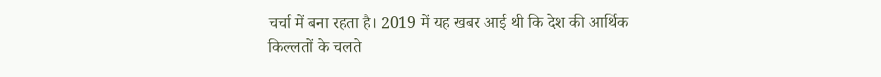चर्चा में बना रहता है। 2019 में यह खबर आई थी कि देश की आर्थिक किल्लतों के चलते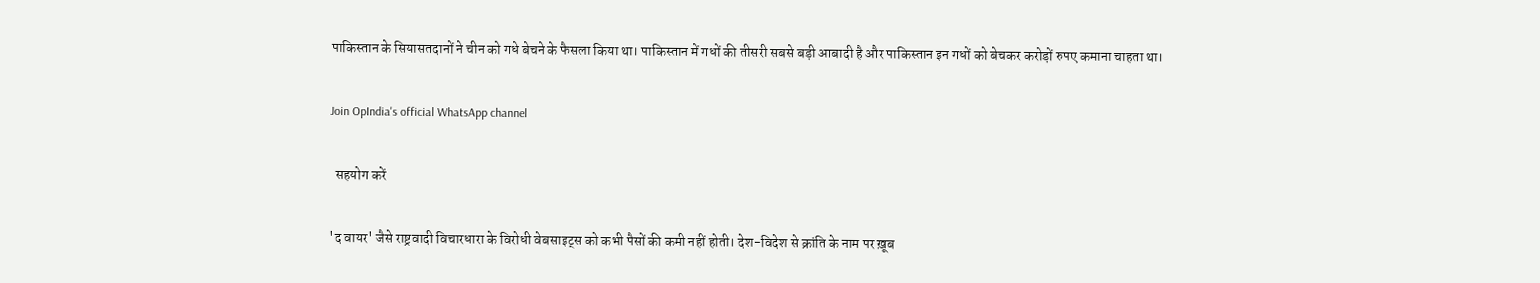पाकिस्तान के सियासतदानों ने चीन को गधे बेचने के फैसला किया था। पाकिस्तान में गधों की तीसरी सबसे बड़ी आबादी है और पाकिस्तान इन गधों को बेचकर करोड़ों रुपए कमाना चाहता था।

Join OpIndia's official WhatsApp channel

  सहयोग करें

'द वायर' जैसे राष्ट्रवादी विचारधारा के विरोधी वेबसाइट्स को कभी पैसों की कमी नहीं होती। देश-विदेश से क्रांति के नाम पर ख़ूब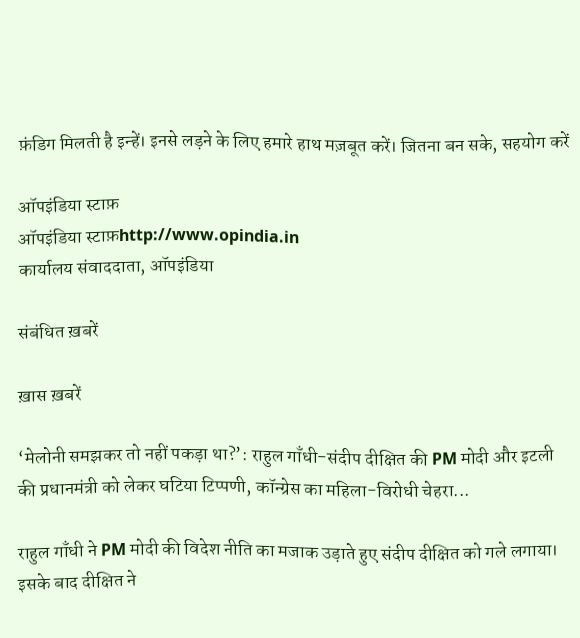फ़ंडिग मिलती है इन्हें। इनसे लड़ने के लिए हमारे हाथ मज़बूत करें। जितना बन सके, सहयोग करें

ऑपइंडिया स्टाफ़
ऑपइंडिया स्टाफ़http://www.opindia.in
कार्यालय संवाददाता, ऑपइंडिया

संबंधित ख़बरें

ख़ास ख़बरें

‘मेलोनी समझकर तो नहीं पकड़ा था?’: राहुल गाँधी-संदीप दीक्षित की PM मोदी और इटली की प्रधानमंत्री को लेकर घटिया टिप्पणी, कॉन्ग्रेस का महिला-विरोधी चेहरा...

राहुल गाँधी ने PM मोदी की विदेश नीति का मजाक उड़ाते हुए संदीप दीक्षित को गले लगाया। इसके बाद दीक्षित ने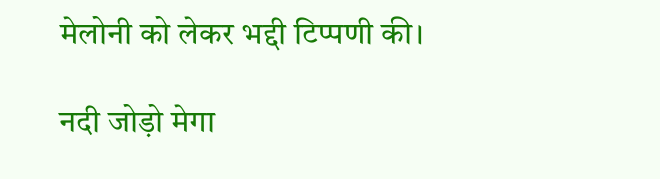मेलोनी को लेकर भद्दी टिप्पणी की।

नदी जोड़ो मेगा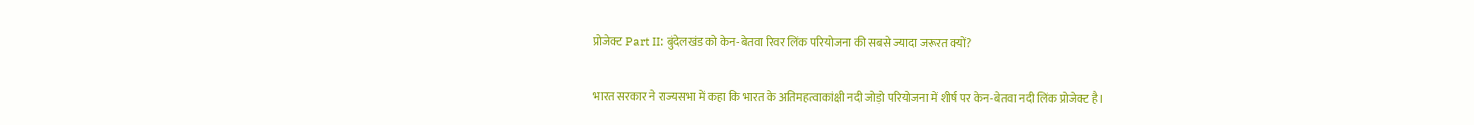प्रोजेक्ट Part II: बुंदेलखंड को केन-बेतवा रिवर लिंक परियोजना की सबसे ज्यादा जरूरत क्यों?

भारत सरकार ने राज्यसभा में कहा कि भारत के अतिमहत्वाकांक्षी नदी जोड़ो परियोजना में शीर्ष पर केन-बेतवा नदी लिंक प्रोजेक्ट है।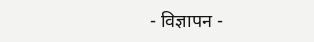- विज्ञापन -